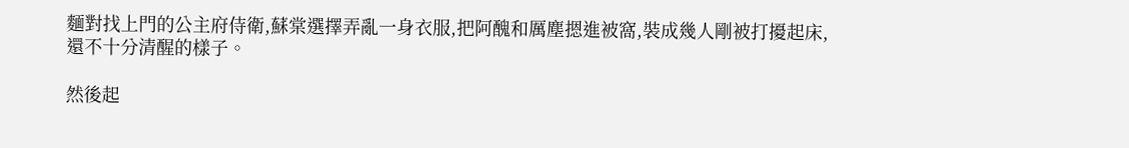麵對找上門的公主府侍衛,蘇棠選擇弄亂一身衣服,把阿醜和厲塵摁進被窩,裝成幾人剛被打擾起床,還不十分清醒的樣子。

然後起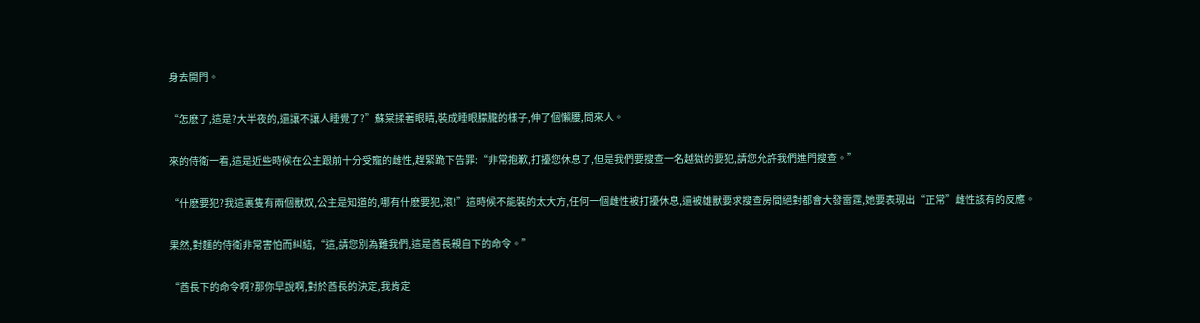身去開門。

“怎麽了,這是?大半夜的,還讓不讓人睡覺了?”蘇棠揉著眼睛,裝成睡眼朦朧的樣子,伸了個懶腰,問來人。

來的侍衛一看,這是近些時候在公主跟前十分受寵的雌性,趕緊跪下告罪:“非常抱歉,打擾您休息了,但是我們要搜查一名越獄的要犯,請您允許我們進門搜查。”

“什麽要犯?我這裏隻有兩個獸奴,公主是知道的,哪有什麽要犯,滾!”這時候不能裝的太大方,任何一個雌性被打擾休息,還被雄獸要求搜查房間絕對都會大發雷霆,她要表現出“正常”雌性該有的反應。

果然,對麵的侍衛非常害怕而糾結,“這,請您別為難我們,這是酋長親自下的命令。”

“酋長下的命令啊?那你早說啊,對於酋長的決定,我肯定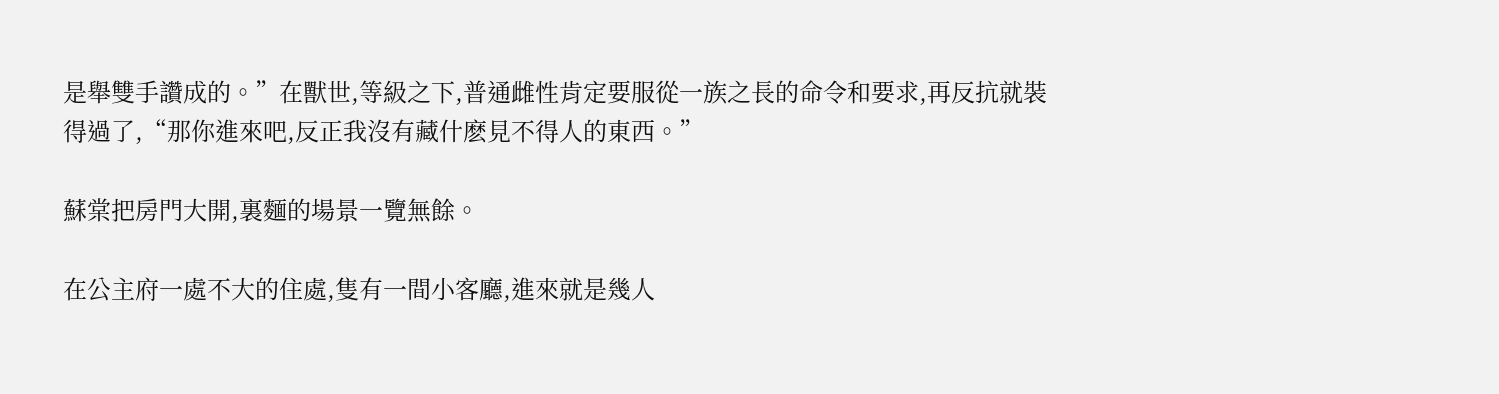是舉雙手讚成的。”在獸世,等級之下,普通雌性肯定要服從一族之長的命令和要求,再反抗就裝得過了,“那你進來吧,反正我沒有藏什麽見不得人的東西。”

蘇棠把房門大開,裏麵的場景一覽無餘。

在公主府一處不大的住處,隻有一間小客廳,進來就是幾人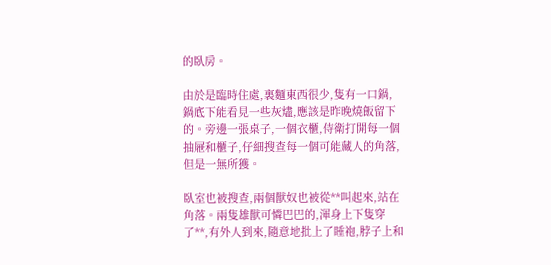的臥房。

由於是臨時住處,裏麵東西很少,隻有一口鍋,鍋底下能看見一些灰燼,應該是昨晚燒飯留下的。旁邊一張桌子,一個衣櫃,侍衛打開每一個抽屜和櫃子,仔細搜查每一個可能藏人的角落,但是一無所獲。

臥室也被搜查,兩個獸奴也被從**叫起來,站在角落。兩隻雄獸可憐巴巴的,渾身上下隻穿了**,有外人到來,隨意地批上了睡袍,脖子上和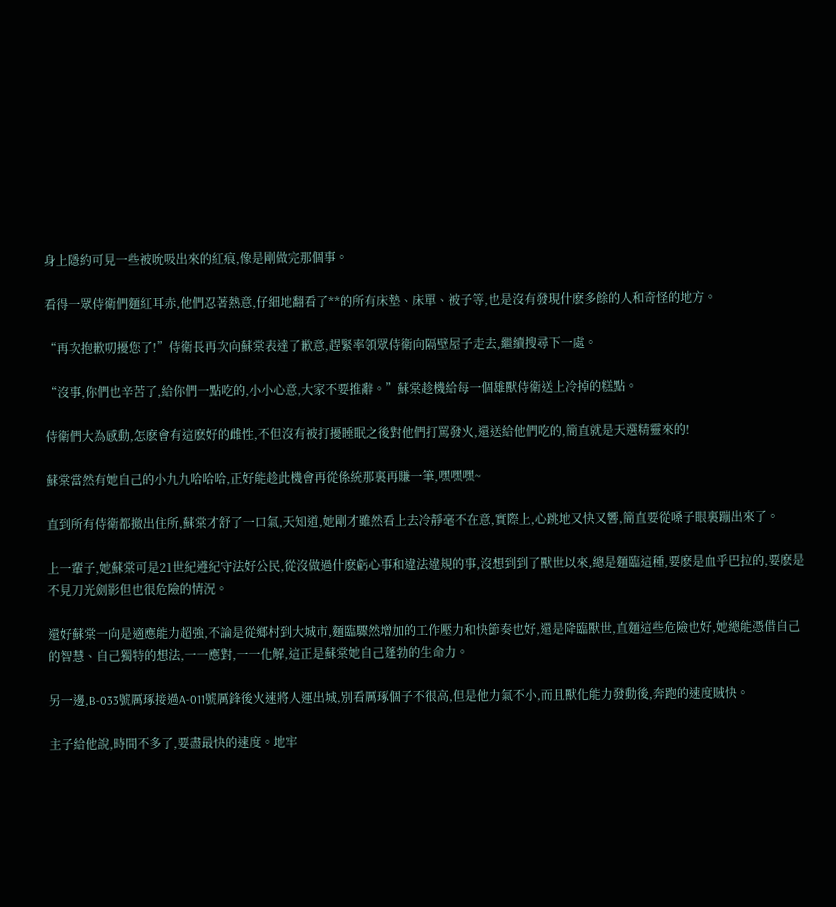身上隱約可見一些被吮吸出來的紅痕,像是剛做完那個事。

看得一眾侍衛們麵紅耳赤,他們忍著熱意,仔細地翻看了**的所有床墊、床單、被子等,也是沒有發現什麽多餘的人和奇怪的地方。

“再次抱歉叨擾您了!”侍衛長再次向蘇棠表達了歉意,趕緊率領眾侍衛向隔壁屋子走去,繼續搜尋下一處。

“沒事,你們也辛苦了,給你們一點吃的,小小心意,大家不要推辭。”蘇棠趁機給每一個雄獸侍衛送上冷掉的糕點。

侍衛們大為感動,怎麽會有這麽好的雌性,不但沒有被打擾睡眠之後對他們打罵發火,還送給他們吃的,簡直就是天選精靈來的!

蘇棠當然有她自己的小九九哈哈哈,正好能趁此機會再從係統那裏再賺一筆,嘿嘿嘿~

直到所有侍衛都撤出住所,蘇棠才舒了一口氣,天知道,她剛才雖然看上去冷靜毫不在意,實際上,心跳地又快又響,簡直要從嗓子眼裏蹦出來了。

上一輩子,她蘇棠可是21世紀遵紀守法好公民,從沒做過什麽虧心事和違法違規的事,沒想到到了獸世以來,總是麵臨這種,要麽是血乎巴拉的,要麽是不見刀光劍影但也很危險的情況。

還好蘇棠一向是適應能力超強,不論是從鄉村到大城市,麵臨驟然增加的工作壓力和快節奏也好,還是降臨獸世,直麵這些危險也好,她總能憑借自己的智慧、自己獨特的想法,一一應對,一一化解,這正是蘇棠她自己蓬勃的生命力。

另一邊,B-033號厲琢接過A-011號厲鋒後火速將人運出城,別看厲琢個子不很高,但是他力氣不小,而且獸化能力發動後,奔跑的速度賊快。

主子給他說,時間不多了,要盡最快的速度。地牢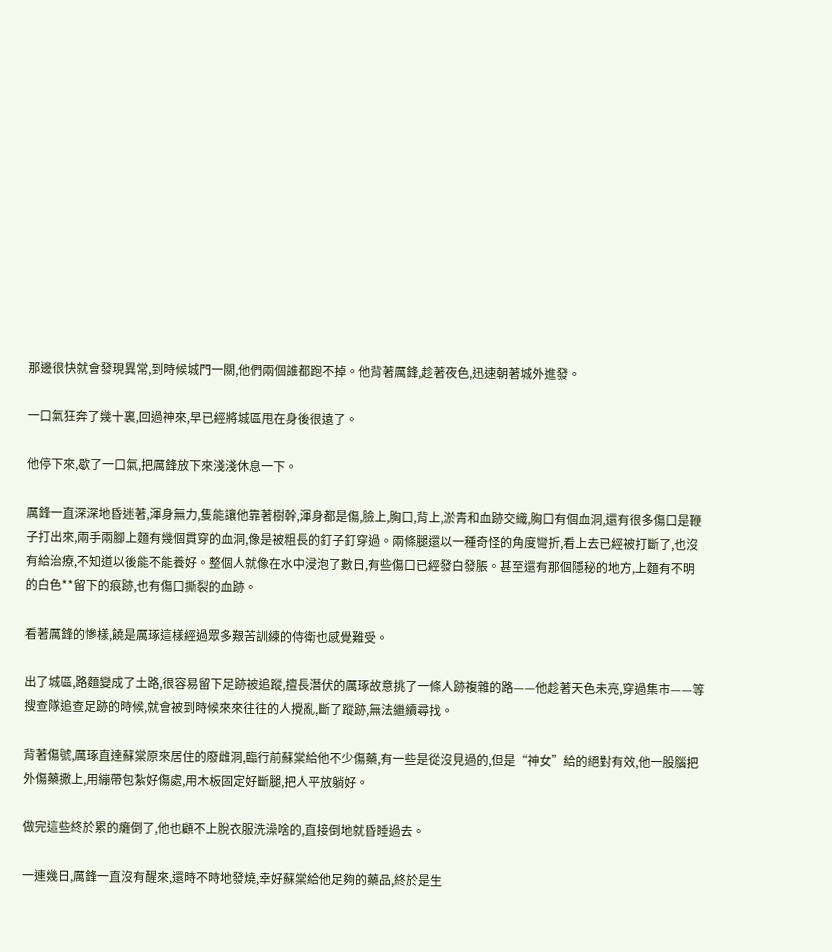那邊很快就會發現異常,到時候城門一關,他們兩個誰都跑不掉。他背著厲鋒,趁著夜色,迅速朝著城外進發。

一口氣狂奔了幾十裏,回過神來,早已經將城區甩在身後很遠了。

他停下來,歇了一口氣,把厲鋒放下來淺淺休息一下。

厲鋒一直深深地昏迷著,渾身無力,隻能讓他靠著樹幹,渾身都是傷,臉上,胸口,背上,淤青和血跡交織,胸口有個血洞,還有很多傷口是鞭子打出來,兩手兩腳上麵有幾個貫穿的血洞,像是被粗長的釘子釘穿過。兩條腿還以一種奇怪的角度彎折,看上去已經被打斷了,也沒有給治療,不知道以後能不能養好。整個人就像在水中浸泡了數日,有些傷口已經發白發脹。甚至還有那個隱秘的地方,上麵有不明的白色**留下的痕跡,也有傷口撕裂的血跡。

看著厲鋒的慘樣,饒是厲琢這樣經過眾多艱苦訓練的侍衛也感覺難受。

出了城區,路麵變成了土路,很容易留下足跡被追蹤,擅長潛伏的厲琢故意挑了一條人跡複雜的路——他趁著天色未亮,穿過集市——等搜查隊追查足跡的時候,就會被到時候來來往往的人攪亂,斷了蹤跡,無法繼續尋找。

背著傷號,厲琢直達蘇棠原來居住的廢雌洞,臨行前蘇棠給他不少傷藥,有一些是從沒見過的,但是“神女”給的絕對有效,他一股腦把外傷藥撒上,用繃帶包紮好傷處,用木板固定好斷腿,把人平放躺好。

做完這些終於累的癱倒了,他也顧不上脫衣服洗澡啥的,直接倒地就昏睡過去。

一連幾日,厲鋒一直沒有醒來,還時不時地發燒,幸好蘇棠給他足夠的藥品,終於是生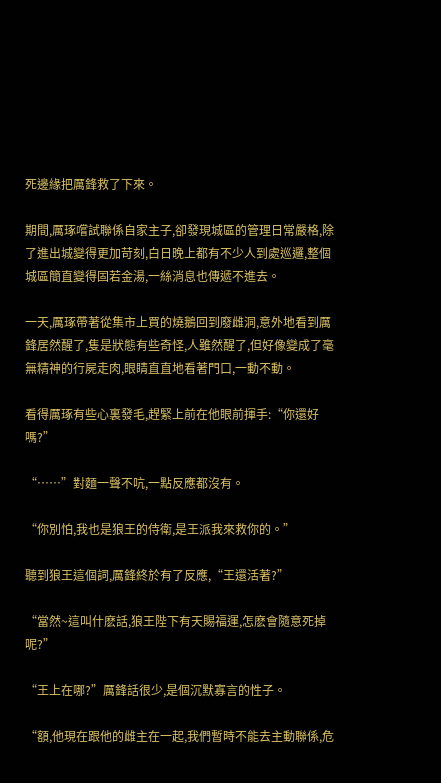死邊緣把厲鋒救了下來。

期間,厲琢嚐試聯係自家主子,卻發現城區的管理日常嚴格,除了進出城變得更加苛刻,白日晚上都有不少人到處巡邏,整個城區簡直變得固若金湯,一絲消息也傳遞不進去。

一天,厲琢帶著從集市上買的燒鵝回到廢雌洞,意外地看到厲鋒居然醒了,隻是狀態有些奇怪,人雖然醒了,但好像變成了毫無精神的行屍走肉,眼睛直直地看著門口,一動不動。

看得厲琢有些心裏發毛,趕緊上前在他眼前揮手:“你還好嗎?”

“……”對麵一聲不吭,一點反應都沒有。

“你別怕,我也是狼王的侍衛,是王派我來救你的。”

聽到狼王這個詞,厲鋒終於有了反應,“王還活著?”

“當然~這叫什麽話,狼王陛下有天賜福運,怎麽會隨意死掉呢?”

“王上在哪?”厲鋒話很少,是個沉默寡言的性子。

“額,他現在跟他的雌主在一起,我們暫時不能去主動聯係,危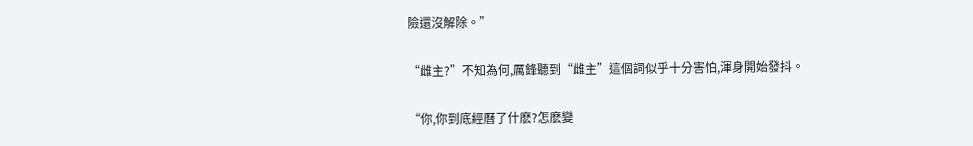險還沒解除。”

“雌主?”不知為何,厲鋒聽到“雌主”這個詞似乎十分害怕,渾身開始發抖。

“你,你到底經曆了什麽?怎麽變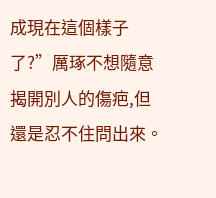成現在這個樣子了?”厲琢不想隨意揭開別人的傷疤,但還是忍不住問出來。